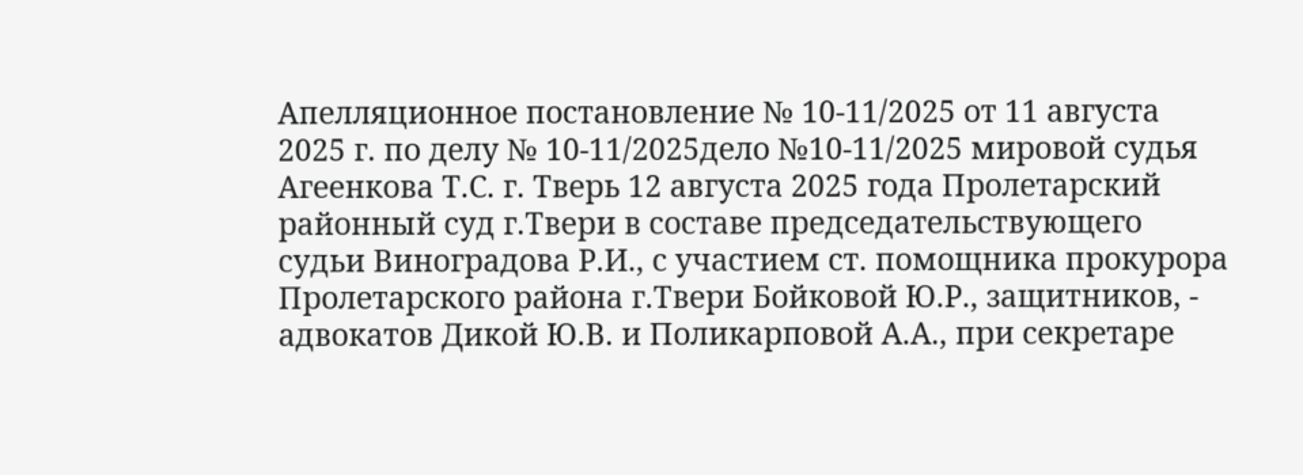Апелляционное постановление № 10-11/2025 от 11 августа 2025 г. по делу № 10-11/2025дело №10-11/2025 мировой судья Агеенкова Т.С. г. Тверь 12 августа 2025 года Пролетарский районный суд г.Твери в составе председательствующего судьи Виноградова Р.И., с участием ст. помощника прокурора Пролетарского района г.Твери Бойковой Ю.Р., защитников, - адвокатов Дикой Ю.В. и Поликарповой А.А., при секретаре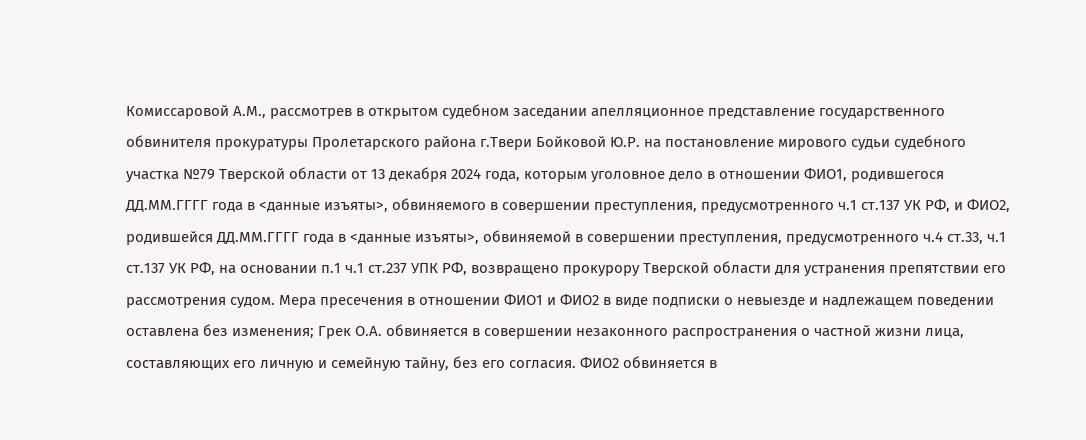Комиссаровой А.М., рассмотрев в открытом судебном заседании апелляционное представление государственного обвинителя прокуратуры Пролетарского района г.Твери Бойковой Ю.Р. на постановление мирового судьи судебного участка №79 Тверской области от 13 декабря 2024 года, которым уголовное дело в отношении ФИО1, родившегося ДД.ММ.ГГГГ года в <данные изъяты>, обвиняемого в совершении преступления, предусмотренного ч.1 ст.137 УК РФ, и ФИО2, родившейся ДД.ММ.ГГГГ года в <данные изъяты>, обвиняемой в совершении преступления, предусмотренного ч.4 ст.33, ч.1 ст.137 УК РФ, на основании п.1 ч.1 ст.237 УПК РФ, возвращено прокурору Тверской области для устранения препятствии его рассмотрения судом. Мера пресечения в отношении ФИО1 и ФИО2 в виде подписки о невыезде и надлежащем поведении оставлена без изменения; Грек О.А. обвиняется в совершении незаконного распространения о частной жизни лица, составляющих его личную и семейную тайну, без его согласия. ФИО2 обвиняется в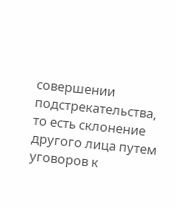совершении подстрекательства, то есть склонение другого лица путем уговоров к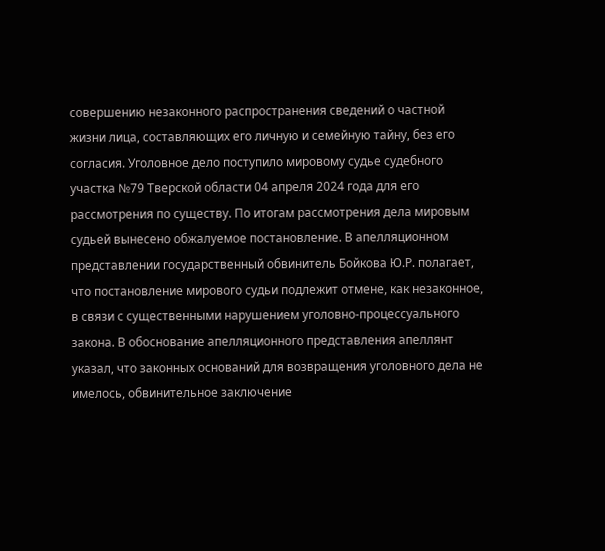совершению незаконного распространения сведений о частной жизни лица, составляющих его личную и семейную тайну, без его согласия. Уголовное дело поступило мировому судье судебного участка №79 Тверской области 04 апреля 2024 года для его рассмотрения по существу. По итогам рассмотрения дела мировым судьей вынесено обжалуемое постановление. В апелляционном представлении государственный обвинитель Бойкова Ю.Р. полагает, что постановление мирового судьи подлежит отмене, как незаконное, в связи с существенными нарушением уголовно-процессуального закона. В обоснование апелляционного представления апеллянт указал, что законных оснований для возвращения уголовного дела не имелось, обвинительное заключение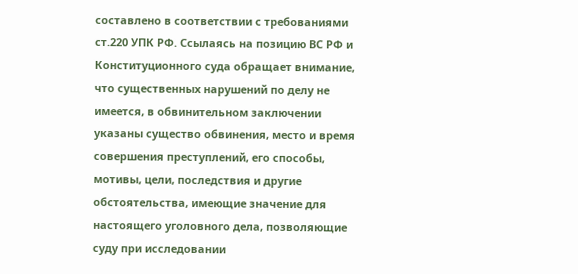составлено в соответствии с требованиями ст.220 УПК РФ. Ссылаясь на позицию ВС РФ и Конституционного суда обращает внимание, что существенных нарушений по делу не имеется, в обвинительном заключении указаны существо обвинения, место и время совершения преступлений, его способы, мотивы, цели, последствия и другие обстоятельства, имеющие значение для настоящего уголовного дела, позволяющие суду при исследовании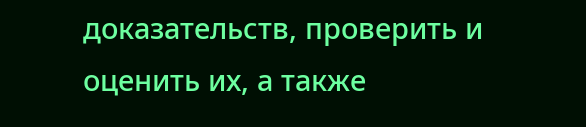доказательств, проверить и оценить их, а также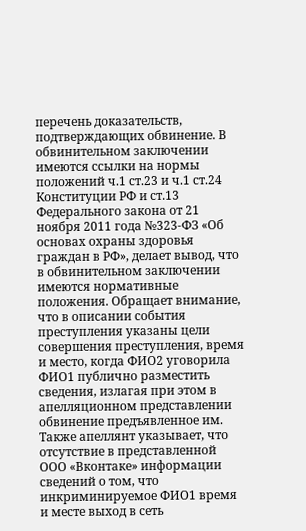перечень доказательств, подтверждающих обвинение. В обвинительном заключении имеются ссылки на нормы положений ч.1 ст.23 и ч.1 ст.24 Конституции РФ и ст.13 Федерального закона от 21 ноября 2011 года №323-ФЗ «Об основах охраны здоровья граждан в РФ», делает вывод, что в обвинительном заключении имеются нормативные положения. Обращает внимание, что в описании события преступления указаны цели совершения преступления, время и место, когда ФИО2 уговорила ФИО1 публично разместить сведения, излагая при этом в апелляционном представлении обвинение предъявленное им. Также апеллянт указывает, что отсутствие в представленной ООО «Вконтаке» информации сведений о том, что инкриминируемое ФИО1 время и месте выход в сеть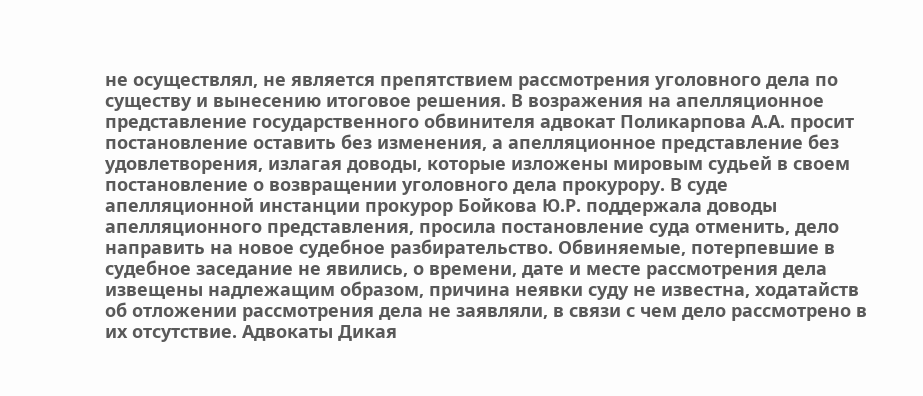не осуществлял, не является препятствием рассмотрения уголовного дела по существу и вынесению итоговое решения. В возражения на апелляционное представление государственного обвинителя адвокат Поликарпова А.А. просит постановление оставить без изменения, а апелляционное представление без удовлетворения, излагая доводы, которые изложены мировым судьей в своем постановление о возвращении уголовного дела прокурору. В суде апелляционной инстанции прокурор Бойкова Ю.Р. поддержала доводы апелляционного представления, просила постановление суда отменить, дело направить на новое судебное разбирательство. Обвиняемые, потерпевшие в судебное заседание не явились, о времени, дате и месте рассмотрения дела извещены надлежащим образом, причина неявки суду не известна, ходатайств об отложении рассмотрения дела не заявляли, в связи с чем дело рассмотрено в их отсутствие. Адвокаты Дикая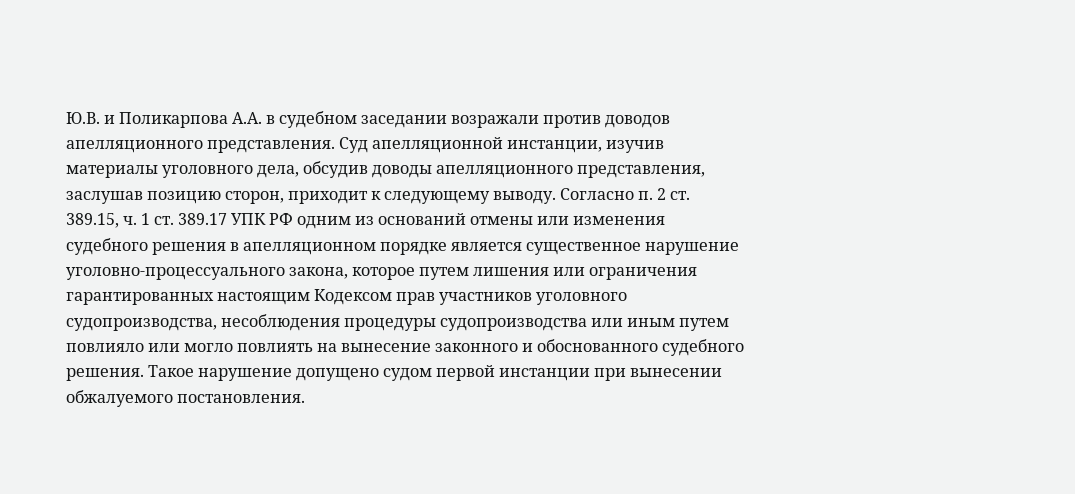Ю.В. и Поликарпова А.А. в судебном заседании возражали против доводов апелляционного представления. Суд апелляционной инстанции, изучив материалы уголовного дела, обсудив доводы апелляционного представления, заслушав позицию сторон, приходит к следующему выводу. Согласно п. 2 ст. 389.15, ч. 1 ст. 389.17 УПК РФ одним из оснований отмены или изменения судебного решения в апелляционном порядке является существенное нарушение уголовно-процессуального закона, которое путем лишения или ограничения гарантированных настоящим Кодексом прав участников уголовного судопроизводства, несоблюдения процедуры судопроизводства или иным путем повлияло или могло повлиять на вынесение законного и обоснованного судебного решения. Такое нарушение допущено судом первой инстанции при вынесении обжалуемого постановления.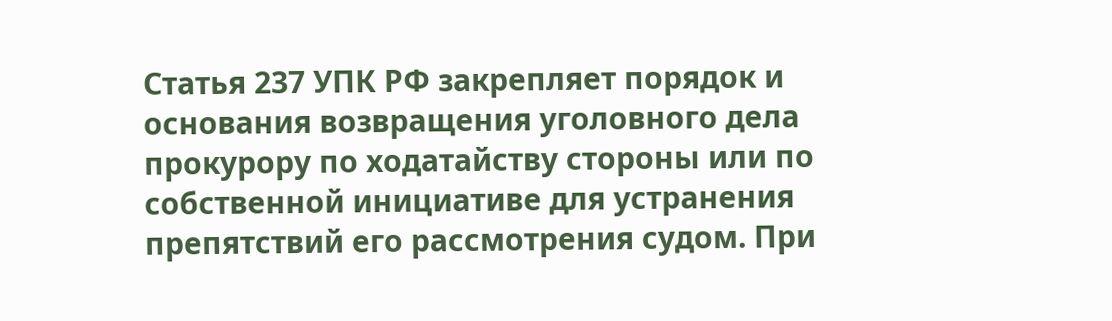Статья 237 УПК РФ закрепляет порядок и основания возвращения уголовного дела прокурору по ходатайству стороны или по собственной инициативе для устранения препятствий его рассмотрения судом. При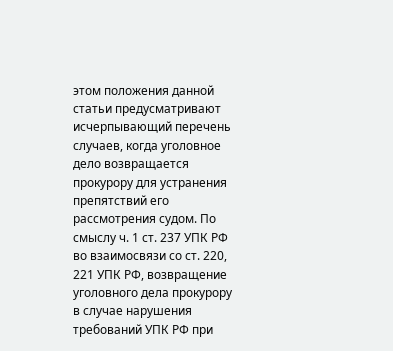этом положения данной статьи предусматривают исчерпывающий перечень случаев, когда уголовное дело возвращается прокурору для устранения препятствий его рассмотрения судом. По смыслу ч. 1 ст. 237 УПК РФ во взаимосвязи со ст. 220, 221 УПК РФ, возвращение уголовного дела прокурору в случае нарушения требований УПК РФ при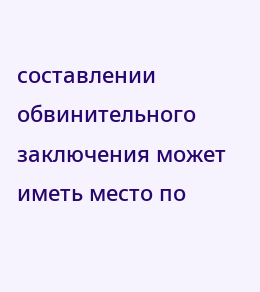составлении обвинительного заключения может иметь место по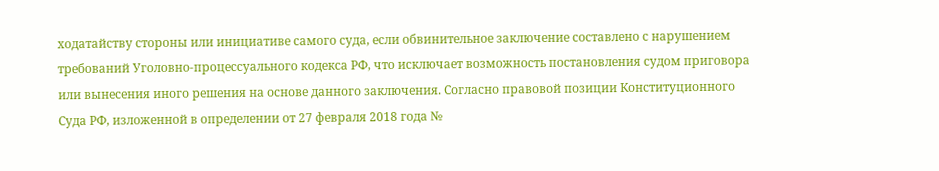ходатайству стороны или инициативе самого суда, если обвинительное заключение составлено с нарушением требований Уголовно-процессуального кодекса РФ, что исключает возможность постановления судом приговора или вынесения иного решения на основе данного заключения. Согласно правовой позиции Конституционного Суда РФ, изложенной в определении от 27 февраля 2018 года №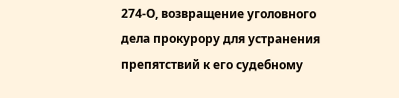274-О, возвращение уголовного дела прокурору для устранения препятствий к его судебному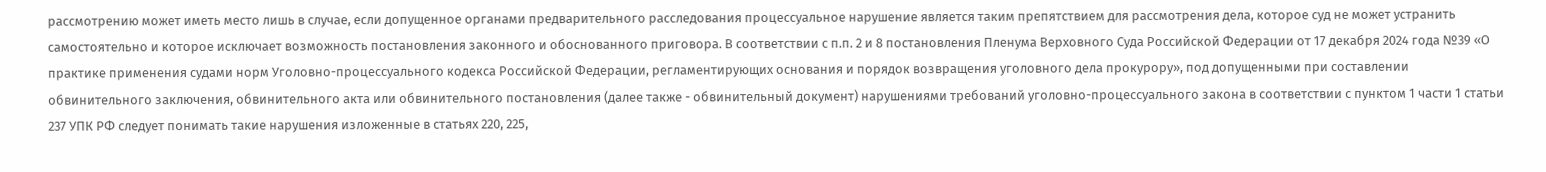рассмотрению может иметь место лишь в случае, если допущенное органами предварительного расследования процессуальное нарушение является таким препятствием для рассмотрения дела, которое суд не может устранить самостоятельно и которое исключает возможность постановления законного и обоснованного приговора. В соответствии с п.п. 2 и 8 постановления Пленума Верховного Суда Российской Федерации от 17 декабря 2024 года №39 «О практике применения судами норм Уголовно-процессуального кодекса Российской Федерации, регламентирующих основания и порядок возвращения уголовного дела прокурору», под допущенными при составлении обвинительного заключения, обвинительного акта или обвинительного постановления (далее также - обвинительный документ) нарушениями требований уголовно-процессуального закона в соответствии с пунктом 1 части 1 статьи 237 УПК РФ следует понимать такие нарушения изложенные в статьях 220, 225,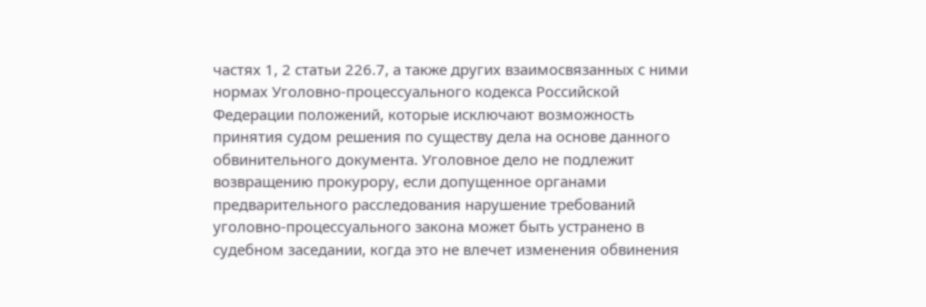частях 1, 2 статьи 226.7, а также других взаимосвязанных с ними нормах Уголовно-процессуального кодекса Российской Федерации положений, которые исключают возможность принятия судом решения по существу дела на основе данного обвинительного документа. Уголовное дело не подлежит возвращению прокурору, если допущенное органами предварительного расследования нарушение требований уголовно-процессуального закона может быть устранено в судебном заседании, когда это не влечет изменения обвинения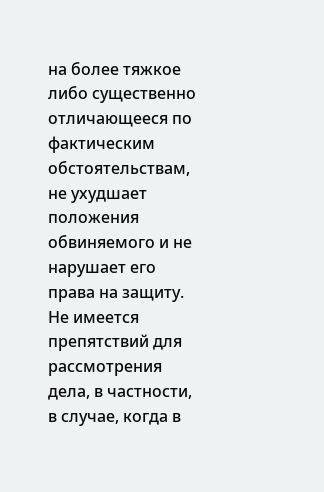на более тяжкое либо существенно отличающееся по фактическим обстоятельствам, не ухудшает положения обвиняемого и не нарушает его права на защиту. Не имеется препятствий для рассмотрения дела, в частности, в случае, когда в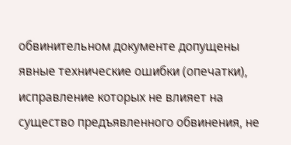обвинительном документе допущены явные технические ошибки (опечатки), исправление которых не влияет на существо предъявленного обвинения, не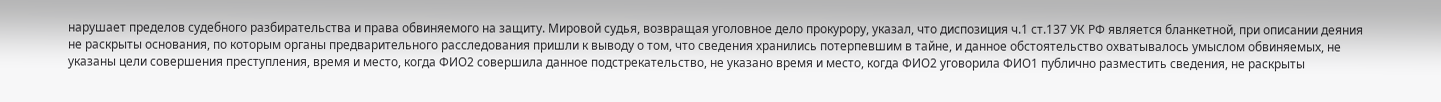нарушает пределов судебного разбирательства и права обвиняемого на защиту. Мировой судья, возвращая уголовное дело прокурору, указал, что диспозиция ч.1 ст.137 УК РФ является бланкетной, при описании деяния не раскрыты основания, по которым органы предварительного расследования пришли к выводу о том, что сведения хранились потерпевшим в тайне, и данное обстоятельство охватывалось умыслом обвиняемых, не указаны цели совершения преступления, время и место, когда ФИО2 совершила данное подстрекательство, не указано время и место, когда ФИО2 уговорила ФИО1 публично разместить сведения, не раскрыты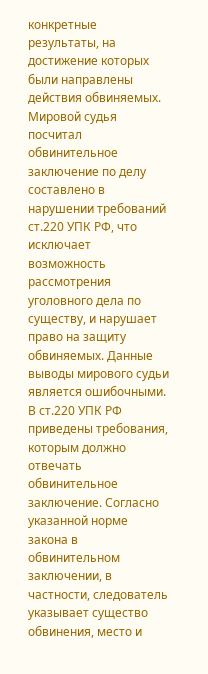конкретные результаты, на достижение которых были направлены действия обвиняемых. Мировой судья посчитал обвинительное заключение по делу составлено в нарушении требований ст.220 УПК РФ, что исключает возможность рассмотрения уголовного дела по существу, и нарушает право на защиту обвиняемых. Данные выводы мирового судьи является ошибочными. В ст.220 УПК РФ приведены требования, которым должно отвечать обвинительное заключение. Согласно указанной норме закона в обвинительном заключении, в частности, следователь указывает существо обвинения, место и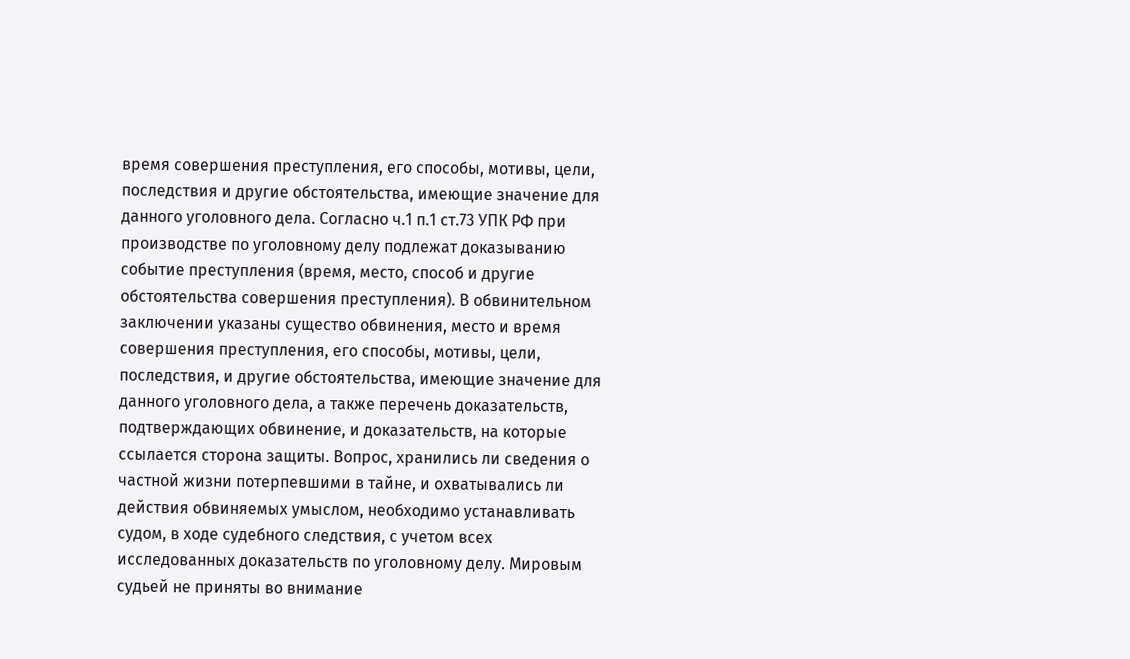время совершения преступления, его способы, мотивы, цели, последствия и другие обстоятельства, имеющие значение для данного уголовного дела. Согласно ч.1 п.1 ст.73 УПК РФ при производстве по уголовному делу подлежат доказыванию событие преступления (время, место, способ и другие обстоятельства совершения преступления). В обвинительном заключении указаны существо обвинения, место и время совершения преступления, его способы, мотивы, цели, последствия, и другие обстоятельства, имеющие значение для данного уголовного дела, а также перечень доказательств, подтверждающих обвинение, и доказательств, на которые ссылается сторона защиты. Вопрос, хранились ли сведения о частной жизни потерпевшими в тайне, и охватывались ли действия обвиняемых умыслом, необходимо устанавливать судом, в ходе судебного следствия, с учетом всех исследованных доказательств по уголовному делу. Мировым судьей не приняты во внимание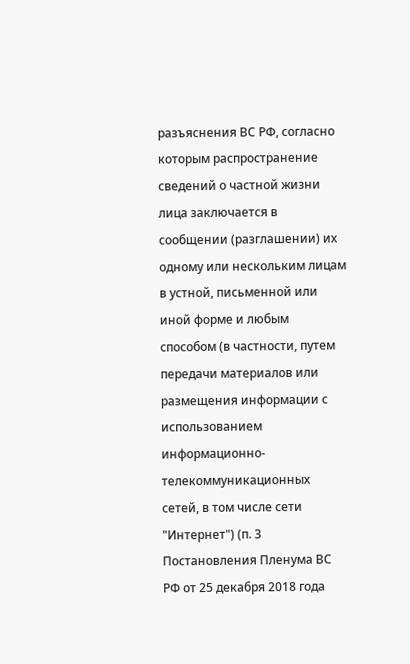разъяснения ВС РФ, согласно которым распространение сведений о частной жизни лица заключается в сообщении (разглашении) их одному или нескольким лицам в устной, письменной или иной форме и любым способом (в частности, путем передачи материалов или размещения информации с использованием информационно-телекоммуникационных сетей, в том числе сети "Интернет") (п. 3 Постановления Пленума ВС РФ от 25 декабря 2018 года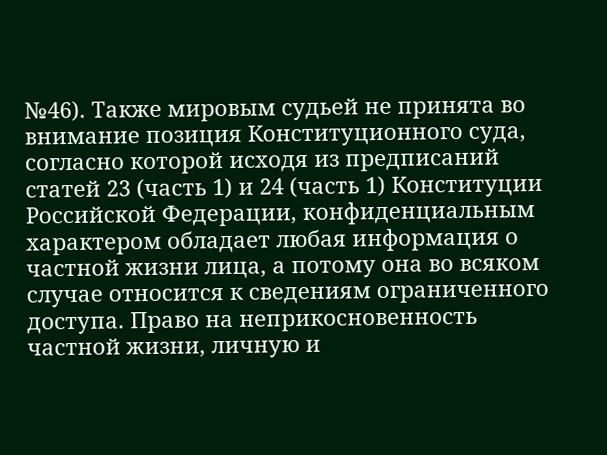№46). Также мировым судьей не принята во внимание позиция Конституционного суда, согласно которой исходя из предписаний статей 23 (часть 1) и 24 (часть 1) Конституции Российской Федерации, конфиденциальным характером обладает любая информация о частной жизни лица, а потому она во всяком случае относится к сведениям ограниченного доступа. Право на неприкосновенность частной жизни, личную и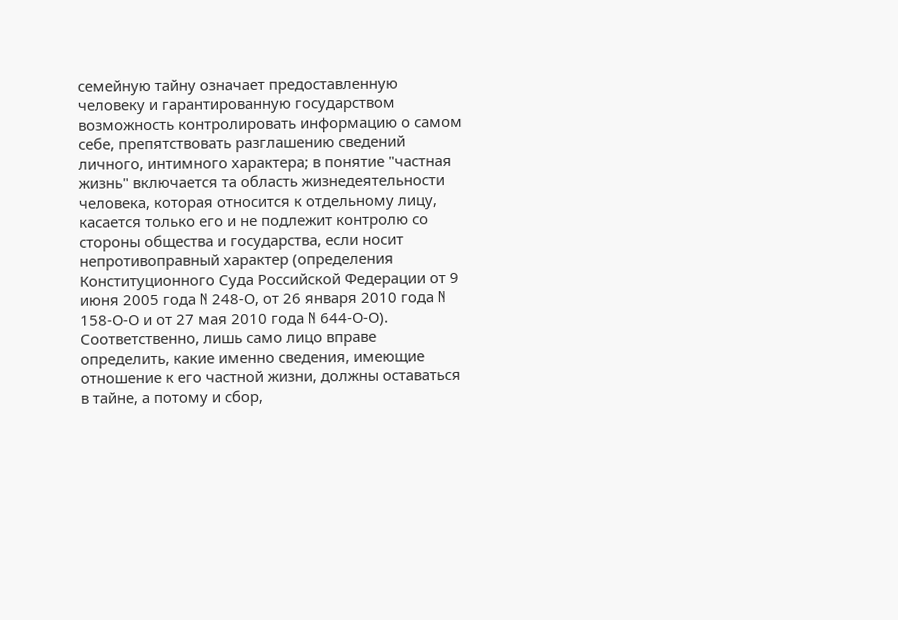семейную тайну означает предоставленную человеку и гарантированную государством возможность контролировать информацию о самом себе, препятствовать разглашению сведений личного, интимного характера; в понятие "частная жизнь" включается та область жизнедеятельности человека, которая относится к отдельному лицу, касается только его и не подлежит контролю со стороны общества и государства, если носит непротивоправный характер (определения Конституционного Суда Российской Федерации от 9 июня 2005 года N 248-О, от 26 января 2010 года N 158-О-О и от 27 мая 2010 года N 644-О-О). Соответственно, лишь само лицо вправе определить, какие именно сведения, имеющие отношение к его частной жизни, должны оставаться в тайне, а потому и сбор,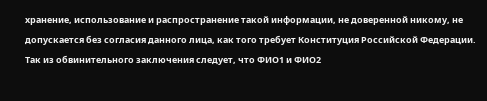хранение, использование и распространение такой информации, не доверенной никому, не допускается без согласия данного лица, как того требует Конституция Российской Федерации. Так из обвинительного заключения следует, что ФИО1 и ФИО2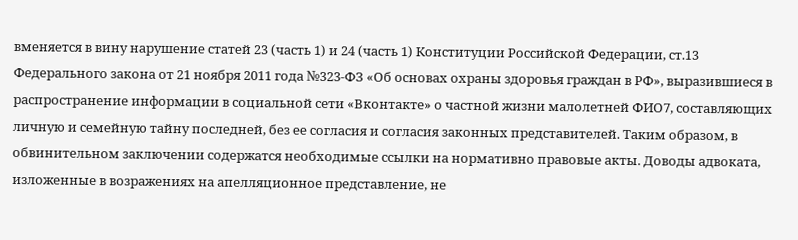вменяется в вину нарушение статей 23 (часть 1) и 24 (часть 1) Конституции Российской Федерации, ст.13 Федерального закона от 21 ноября 2011 года №323-ФЗ «Об основах охраны здоровья граждан в РФ», выразившиеся в распространение информации в социальной сети «Вконтакте» о частной жизни малолетней ФИО7, составляющих личную и семейную тайну последней, без ее согласия и согласия законных представителей. Таким образом, в обвинительном заключении содержатся необходимые ссылки на нормативно правовые акты. Доводы адвоката, изложенные в возражениях на апелляционное представление, не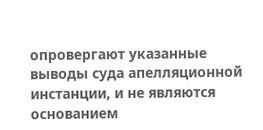опровергают указанные выводы суда апелляционной инстанции, и не являются основанием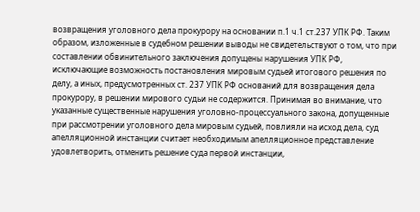возвращения уголовного дела прокурору на основании п.1 ч.1 ст.237 УПК РФ. Таким образом, изложенные в судебном решении выводы не свидетельствуют о том, что при составлении обвинительного заключения допущены нарушения УПК РФ, исключающие возможность постановления мировым судьей итогового решения по делу, а иных, предусмотренных ст. 237 УПК РФ оснований для возвращения дела прокурору, в решении мирового судьи не содержится. Принимая во внимание, что указанные существенные нарушения уголовно-процессуального закона, допущенные при рассмотрении уголовного дела мировым судьей, повлияли на исход дела, суд апелляционной инстанции считает необходимым апелляционное представление удовлетворить, отменить решение суда первой инстанции,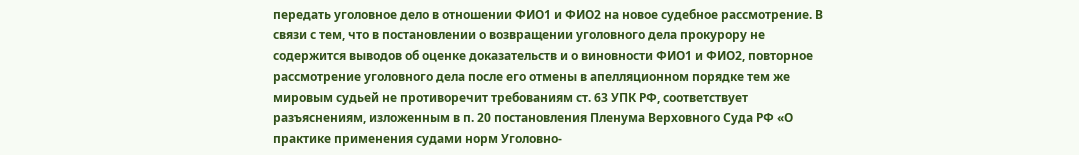передать уголовное дело в отношении ФИО1 и ФИО2 на новое судебное рассмотрение. В связи с тем, что в постановлении о возвращении уголовного дела прокурору не содержится выводов об оценке доказательств и о виновности ФИО1 и ФИО2, повторное рассмотрение уголовного дела после его отмены в апелляционном порядке тем же мировым судьей не противоречит требованиям ст. 63 УПК РФ, соответствует разъяснениям, изложенным в п. 20 постановления Пленума Верховного Суда РФ «О практике применения судами норм Уголовно-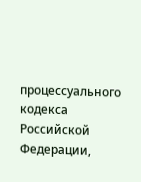процессуального кодекса Российской Федерации,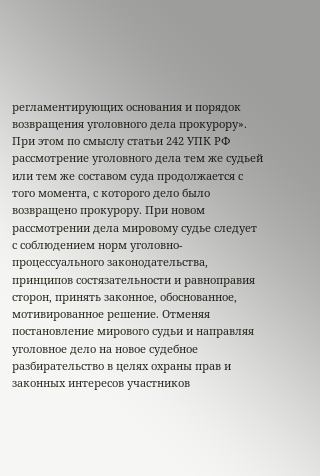регламентирующих основания и порядок возвращения уголовного дела прокурору». При этом по смыслу статьи 242 УПК РФ рассмотрение уголовного дела тем же судьей или тем же составом суда продолжается с того момента, с которого дело было возвращено прокурору. При новом рассмотрении дела мировому судье следует с соблюдением норм уголовно-процессуального законодательства, принципов состязательности и равноправия сторон, принять законное, обоснованное, мотивированное решение. Отменяя постановление мирового судьи и направляя уголовное дело на новое судебное разбирательство в целях охраны прав и законных интересов участников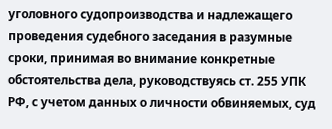уголовного судопроизводства и надлежащего проведения судебного заседания в разумные сроки, принимая во внимание конкретные обстоятельства дела, руководствуясь ст. 255 УПК РФ, с учетом данных о личности обвиняемых, суд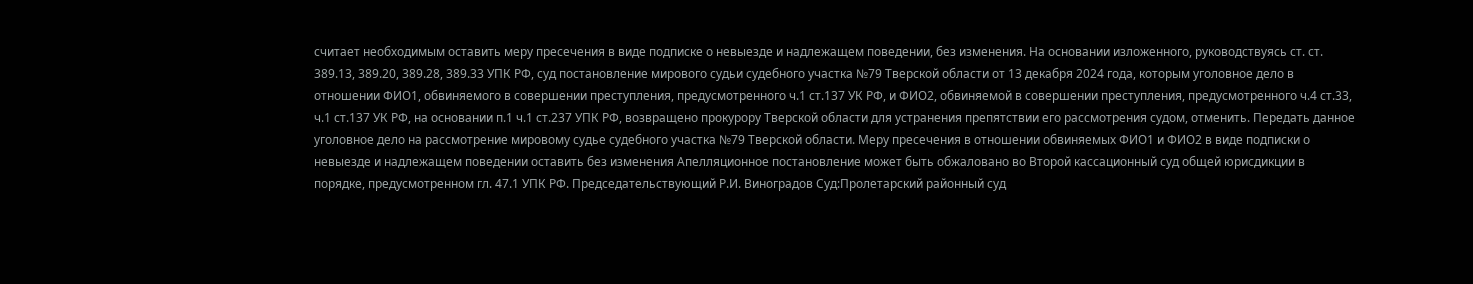считает необходимым оставить меру пресечения в виде подписке о невыезде и надлежащем поведении, без изменения. На основании изложенного, руководствуясь ст. ст. 389.13, 389.20, 389.28, 389.33 УПК РФ, суд постановление мирового судьи судебного участка №79 Тверской области от 13 декабря 2024 года, которым уголовное дело в отношении ФИО1, обвиняемого в совершении преступления, предусмотренного ч.1 ст.137 УК РФ, и ФИО2, обвиняемой в совершении преступления, предусмотренного ч.4 ст.33, ч.1 ст.137 УК РФ, на основании п.1 ч.1 ст.237 УПК РФ, возвращено прокурору Тверской области для устранения препятствии его рассмотрения судом, отменить. Передать данное уголовное дело на рассмотрение мировому судье судебного участка №79 Тверской области. Меру пресечения в отношении обвиняемых ФИО1 и ФИО2 в виде подписки о невыезде и надлежащем поведении оставить без изменения Апелляционное постановление может быть обжаловано во Второй кассационный суд общей юрисдикции в порядке, предусмотренном гл. 47.1 УПК РФ. Председательствующий Р.И. Виноградов Суд:Пролетарский районный суд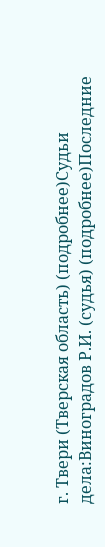г. Твери (Тверская область) (подробнее)Судьи дела:Виноградов Р.И. (судья) (подробнее)Последние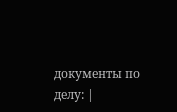документы по делу: |